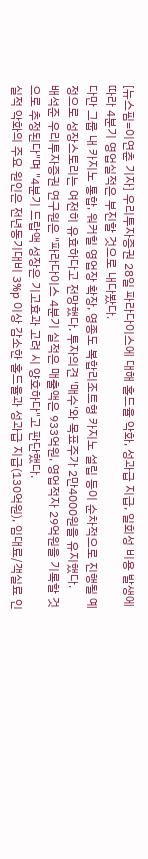[뉴스핌=이연춘 기자] 우리투자증권 28일 파라다이스에 대해 홀드율 악화, 성과급 지급, 일회성 비용 발생에 따라 4분기 영업실적은 부진할 것으로 내다봤다.
다만 그룹 내 카지노 통합, 워커힐 영업장 확장, 영종도 복합리조트형 카지노 설립 등이 순차적으로 진행될 예정으로 성장스토리는 여전히 유효하다고 전망했다. 투자의견 '매수'와 목표주가 2만4000원을 유지했다.
배석준 우리투자증권 연구원은 "파라다이스 4분기 실적은 매출액은 933억원, 영업적자 29억원을 기록할 것으로 추정된다"며 "4분기 드랍액 성장은 기고효과 고려 시 양호하다"고 판단했다.
실적 악화의 주요 원인은 전년동기대비 3%p 이상 감소한 홀드율과 성과급 지급(130억원), 임대료/객실료 인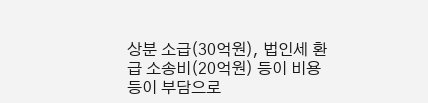상분 소급(30억원), 법인세 환급 소송비(20억원) 등이 비용 등이 부담으로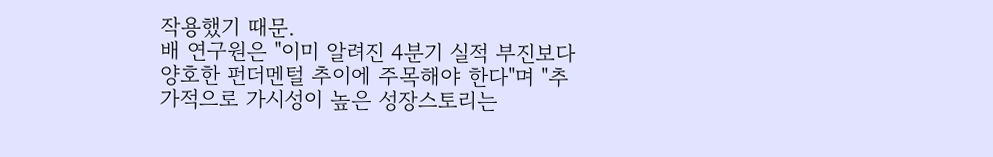작용했기 때문.
배 연구원은 "이미 알려진 4분기 실적 부진보다 양호한 펀더멘털 추이에 주목해야 한다"며 "추가적으로 가시성이 높은 성장스토리는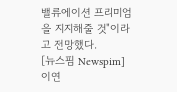밸류에이션 프리미엄을 지지해줄 것"이라고 전망했다.
[뉴스핌 Newspim] 이연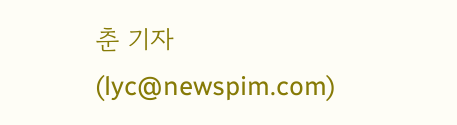춘 기자 (lyc@newspim.com)